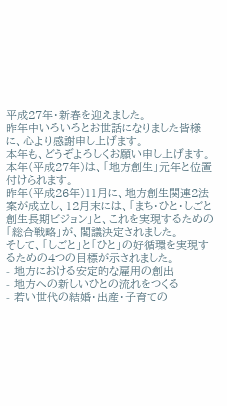平成27年・新春を迎えました。
昨年中いろいろとお世話になりました皆様に、心より感謝申し上げます。
本年も、どうぞよろしくお願い申し上げます。
本年(平成27年)は、「地方創生」元年と位置付けられます。
昨年(平成26年)11月に、地方創生関連2法案が成立し、12月末には、「まち・ひと・しごと創生長期ビジョン」と、これを実現するための「総合戦略」が、閣議決定されました。
そして、「しごと」と「ひと」の好循環を実現するための4つの目標が示されました。
- 地方における安定的な雇用の創出
- 地方への新しいひとの流れをつくる
- 若い世代の結婚・出産・子育ての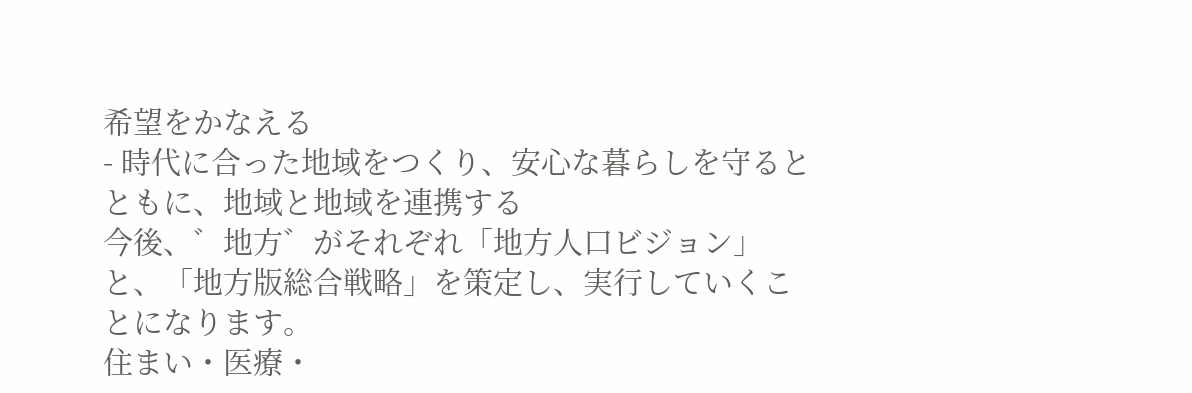希望をかなえる
- 時代に合った地域をつくり、安心な暮らしを守るとともに、地域と地域を連携する
今後、゛地方゛がそれぞれ「地方人口ビジョン」と、「地方版総合戦略」を策定し、実行していくことになります。
住まい・医療・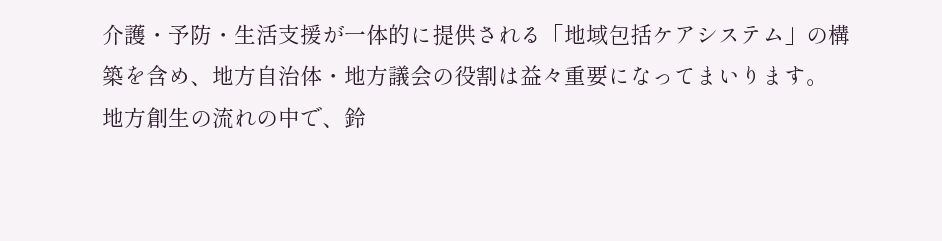介護・予防・生活支援が一体的に提供される「地域包括ケアシステム」の構築を含め、地方自治体・地方議会の役割は益々重要になってまいります。
地方創生の流れの中で、鈴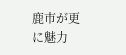鹿市が更に魅力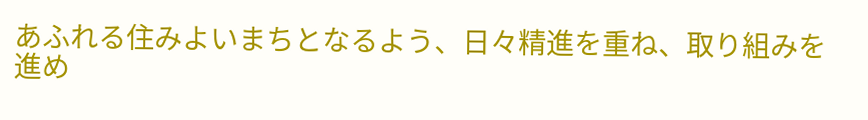あふれる住みよいまちとなるよう、日々精進を重ね、取り組みを進め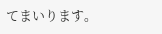てまいります。